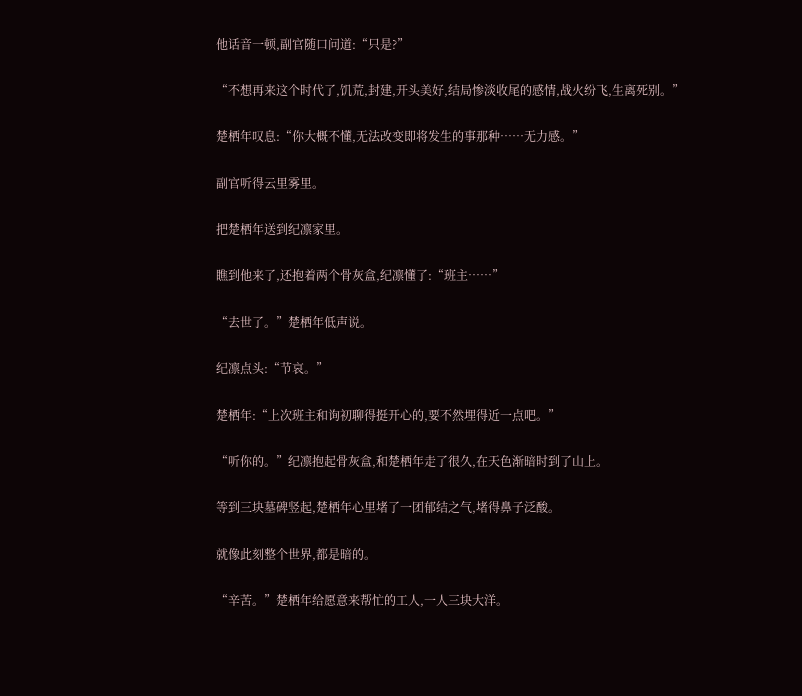他话音一顿,副官随口问道:“只是?”

“不想再来这个时代了,饥荒,封建,开头美好,结局惨淡收尾的感情,战火纷飞,生离死别。”

楚栖年叹息:“你大概不懂,无法改变即将发生的事那种……无力感。”

副官听得云里雾里。

把楚栖年送到纪凛家里。

瞧到他来了,还抱着两个骨灰盒,纪凛懂了:“班主……”

“去世了。”楚栖年低声说。

纪凛点头:“节哀。”

楚栖年:“上次班主和询初聊得挺开心的,要不然埋得近一点吧。”

“听你的。”纪凛抱起骨灰盒,和楚栖年走了很久,在天色渐暗时到了山上。

等到三块墓碑竖起,楚栖年心里堵了一团郁结之气,堵得鼻子泛酸。

就像此刻整个世界,都是暗的。

“辛苦。”楚栖年给愿意来帮忙的工人,一人三块大洋。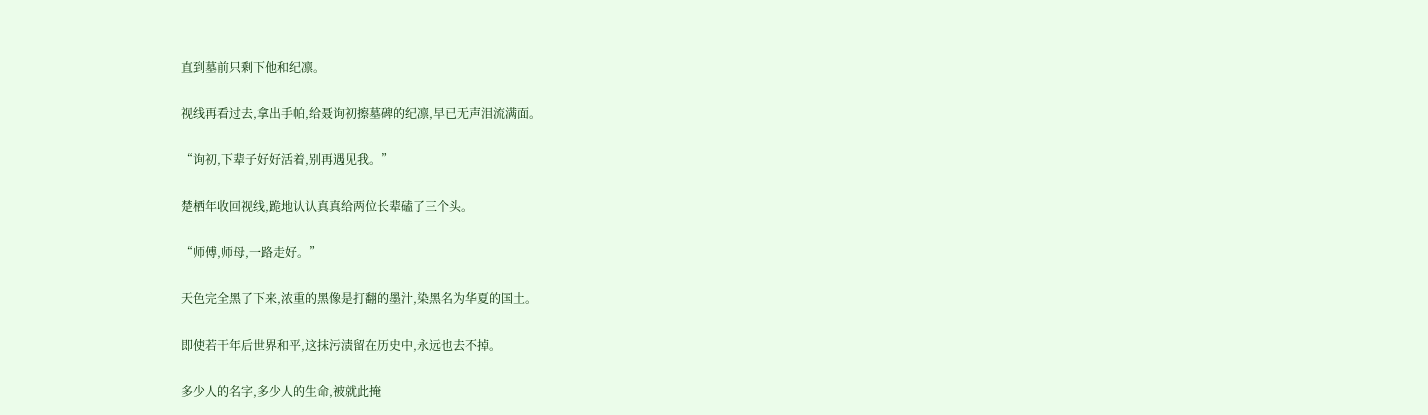直到墓前只剩下他和纪凛。

视线再看过去,拿出手帕,给聂询初擦墓碑的纪凛,早已无声泪流满面。

“询初,下辈子好好活着,别再遇见我。”

楚栖年收回视线,跪地认认真真给两位长辈磕了三个头。

“师傅,师母,一路走好。”

天色完全黑了下来,浓重的黑像是打翻的墨汁,染黑名为华夏的国土。

即使若干年后世界和平,这抹污渍留在历史中,永远也去不掉。

多少人的名字,多少人的生命,被就此掩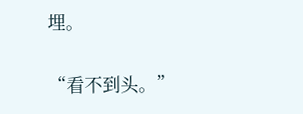埋。

“看不到头。”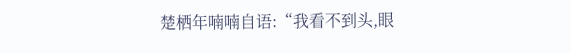楚栖年喃喃自语:“我看不到头,眼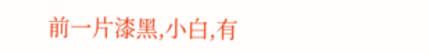前一片漆黑,小白,有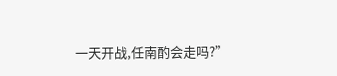一天开战,任南酌会走吗?”